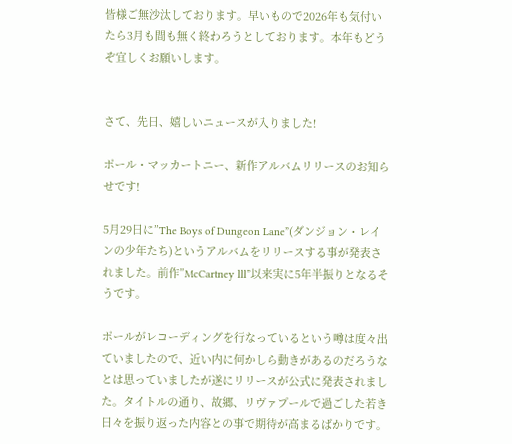皆様ご無沙汰しております。早いもので2026年も気付いたら3月も間も無く終わろうとしております。本年もどうぞ宜しくお願いします。


さて、先日、嬉しいニュースが入りました!

ポール・マッカートニー、新作アルバムリリースのお知らせです!

5月29日に”The Boys of Dungeon Lane”(ダンジョン・レインの少年たち)というアルバムをリリースする事が発表されました。前作”McCartney lll”以来実に5年半振りとなるそうです。

ポールがレコーディングを行なっているという噂は度々出ていましたので、近い内に何かしら動きがあるのだろうなとは思っていましたが遂にリリースが公式に発表されました。タイトルの通り、故郷、リヴァプールで過ごした若き日々を振り返った内容との事で期待が高まるばかりです。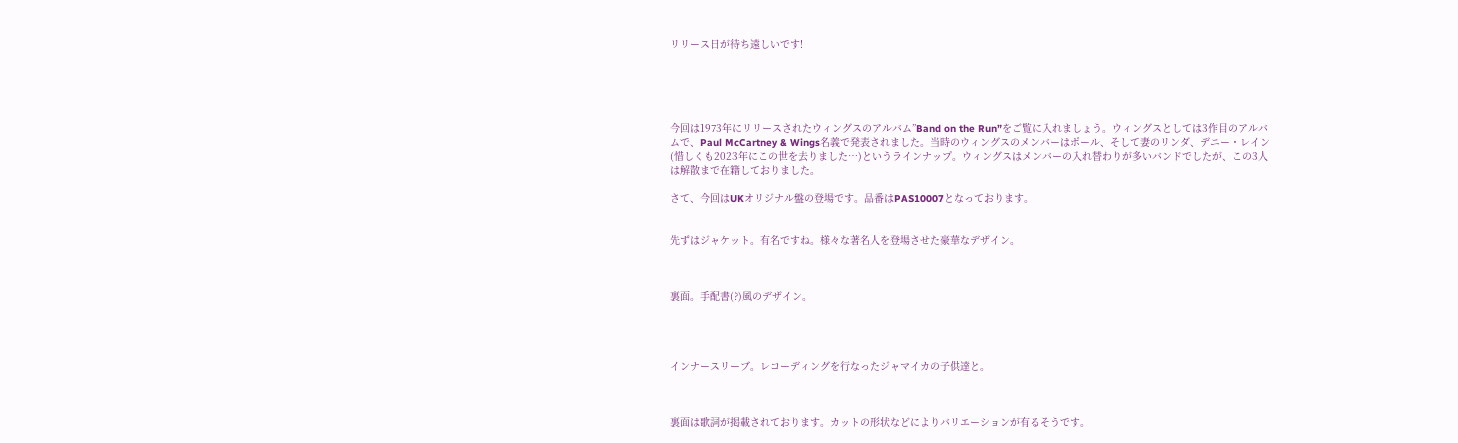リリース日が待ち遠しいです!





今回は1973年にリリースされたウィングスのアルバム”Band on the Run”をご覧に入れましょう。ウィングスとしては3作目のアルバムで、Paul McCartney & Wings名義で発表されました。当時のウィングスのメンバーはポール、そして妻のリンダ、デニー・レイン(惜しくも2023年にこの世を去りました…)というラインナップ。ウィングスはメンバーの入れ替わりが多いバンドでしたが、この3人は解散まで在籍しておりました。

さて、今回はUKオリジナル盤の登場です。品番はPAS10007となっております。


先ずはジャケット。有名ですね。様々な著名人を登場させた豪華なデザイン。



裏面。手配書(?)風のデザイン。




インナースリーブ。レコーディングを行なったジャマイカの子供達と。



裏面は歌詞が掲載されております。カットの形状などによりバリエーションが有るそうです。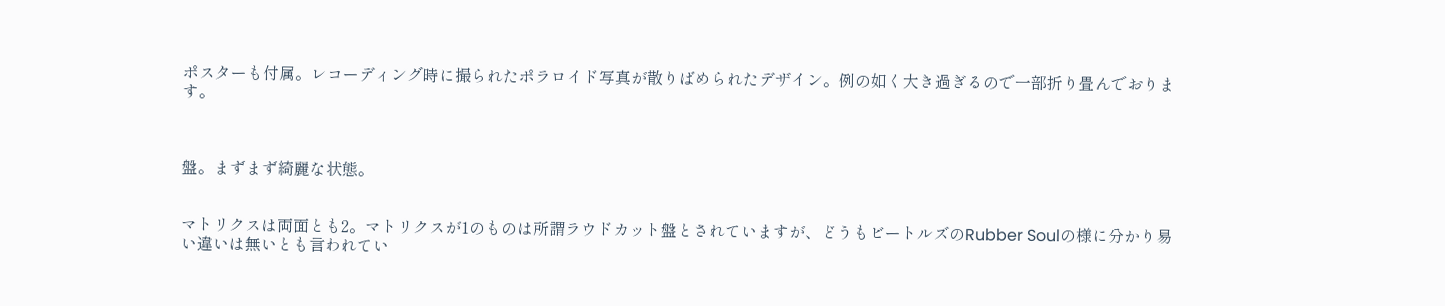ポスターも付属。レコーディング時に撮られたポラロイド写真が散りばめられたデザイン。例の如く大き過ぎるので一部折り畳んでおります。



盤。まずまず綺麗な状態。


マトリクスは両面とも2。マトリクスが1のものは所謂ラウドカット盤とされていますが、どうもビートルズのRubber Soulの様に分かり易い違いは無いとも言われてい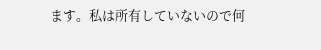ます。私は所有していないので何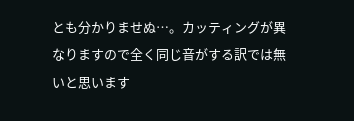とも分かりませぬ…。カッティングが異なりますので全く同じ音がする訳では無いと思います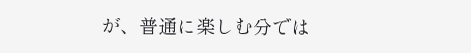が、普通に楽しむ分では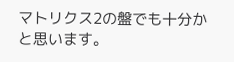マトリクス2の盤でも十分かと思います。